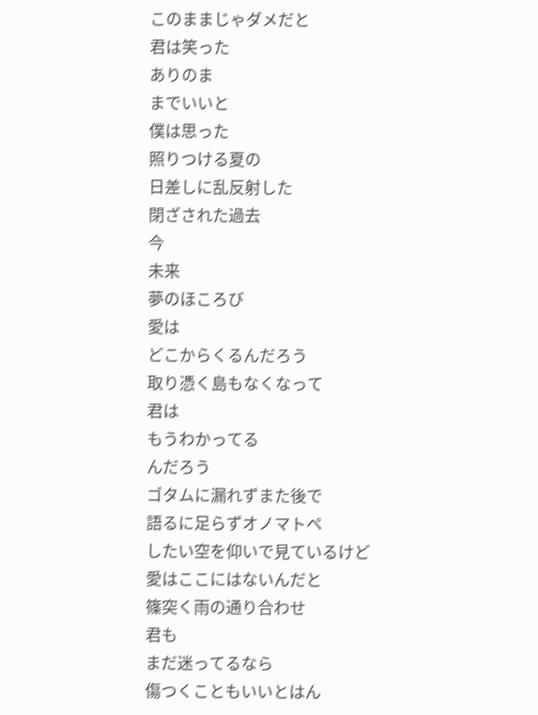このままじゃダメだと
君は笑った
ありのま
までいいと
僕は思った
照りつける夏の
日差しに乱反射した
閉ざされた過去
今
未来
夢のほころび
愛は
どこからくるんだろう
取り憑く島もなくなって
君は
もうわかってる
んだろう
ゴタムに漏れずまた後で
語るに足らずオノマトペ
したい空を仰いで見ているけど
愛はここにはないんだと
篠突く雨の通り合わせ
君も
まだ迷ってるなら
傷つくこともいいとはん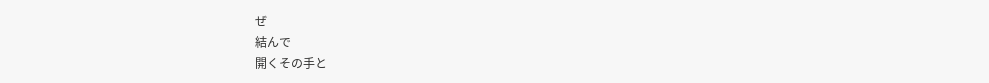ぜ
結んで
開くその手と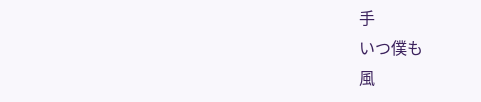手
いつ僕も
風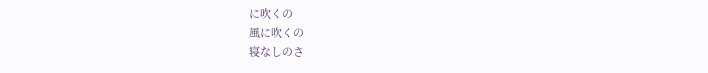に吹くの
風に吹くの
寝なしのさ